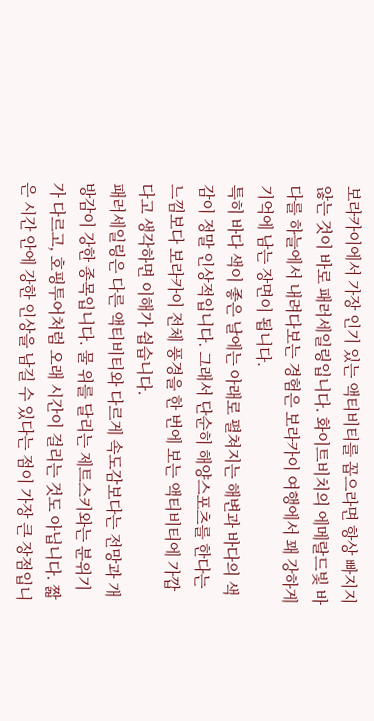보라카이에서 가장 인기 있는 액티비티를 꼽으라면 항상 빠지지 않는 것이 바로 패러세일링입니다. 화이트비치의 에메랄드빛 바다를 하늘에서 내려다보는 경험은 보라카이 여행에서 꽤 강하게 기억에 남는 장면이 됩니다.
특히 바다 색이 좋은 날에는 아래로 펼쳐지는 해변과 바다의 색감이 정말 인상적입니다. 그래서 단순히 해양스포츠를 한다는 느낌보다 보라카이 전체 풍경을 한 번에 보는 액티비티에 가깝다고 생각하면 이해가 쉽습니다.
패러세일링은 다른 액티비티와 다르게 속도감보다는 전망과 개방감이 강한 종목입니다. 물 위를 달리는 제트스키와는 분위기가 다르고, 호핑투어처럼 오래 시간이 걸리는 것도 아닙니다. 짧은 시간 안에 강한 인상을 남길 수 있다는 점이 가장 큰 장점입니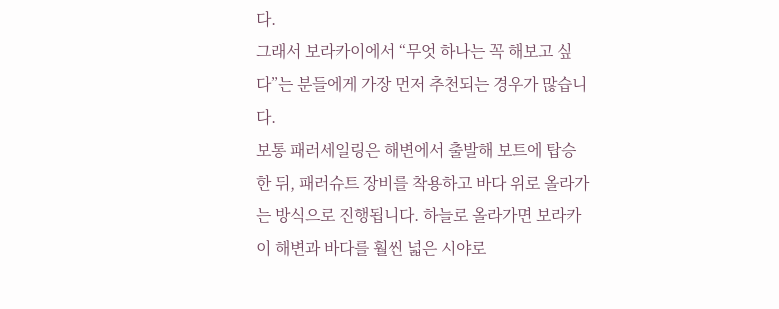다.
그래서 보라카이에서 “무엇 하나는 꼭 해보고 싶다”는 분들에게 가장 먼저 추천되는 경우가 많습니다.
보통 패러세일링은 해변에서 출발해 보트에 탑승한 뒤, 패러슈트 장비를 착용하고 바다 위로 올라가는 방식으로 진행됩니다. 하늘로 올라가면 보라카이 해변과 바다를 훨씬 넓은 시야로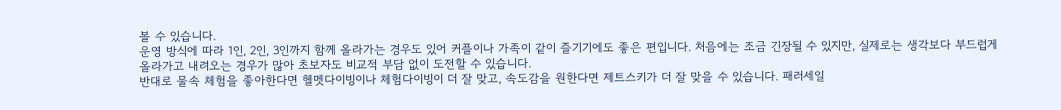볼 수 있습니다.
운영 방식에 따라 1인, 2인, 3인까지 함께 올라가는 경우도 있어 커플이나 가족이 같이 즐기기에도 좋은 편입니다. 처음에는 조금 긴장될 수 있지만, 실제로는 생각보다 부드럽게 올라가고 내려오는 경우가 많아 초보자도 비교적 부담 없이 도전할 수 있습니다.
반대로 물속 체험을 좋아한다면 헬멧다이빙이나 체험다이빙이 더 잘 맞고, 속도감을 원한다면 제트스키가 더 잘 맞을 수 있습니다. 패러세일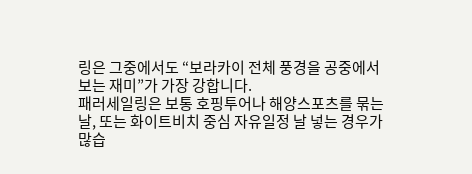링은 그중에서도 “보라카이 전체 풍경을 공중에서 보는 재미”가 가장 강합니다.
패러세일링은 보통 호핑투어나 해양스포츠를 묶는 날, 또는 화이트비치 중심 자유일정 날 넣는 경우가 많습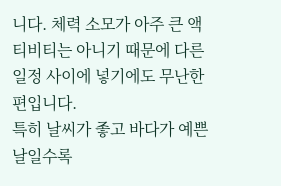니다. 체력 소모가 아주 큰 액티비티는 아니기 때문에 다른 일정 사이에 넣기에도 무난한 편입니다.
특히 날씨가 좋고 바다가 예쁜 날일수록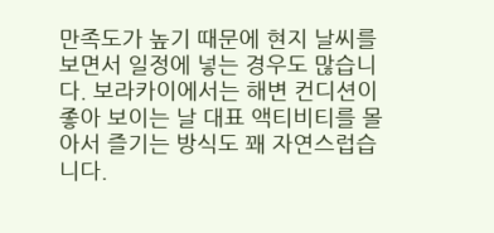만족도가 높기 때문에 현지 날씨를 보면서 일정에 넣는 경우도 많습니다. 보라카이에서는 해변 컨디션이 좋아 보이는 날 대표 액티비티를 몰아서 즐기는 방식도 꽤 자연스럽습니다.